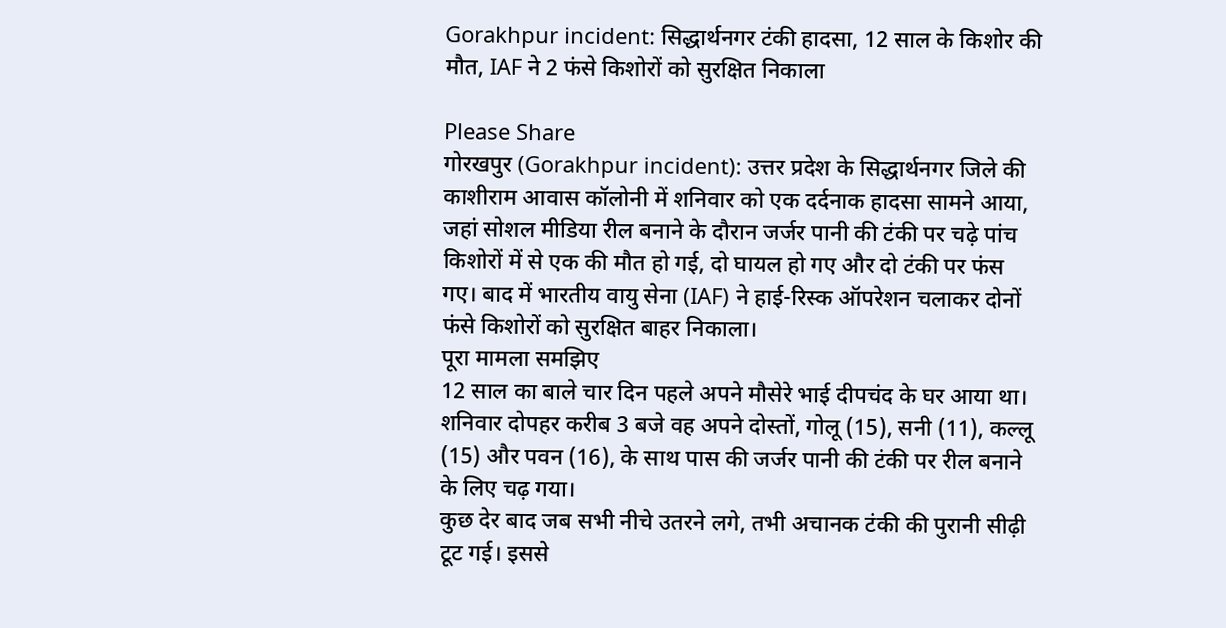Gorakhpur incident: सिद्धार्थनगर टंकी हादसा, 12 साल के किशोर की मौत, IAF ने 2 फंसे किशोरों को सुरक्षित निकाला

Please Share
गोरखपुर (Gorakhpur incident): उत्तर प्रदेश के सिद्धार्थनगर जिले की काशीराम आवास कॉलोनी में शनिवार को एक दर्दनाक हादसा सामने आया, जहां सोशल मीडिया रील बनाने के दौरान जर्जर पानी की टंकी पर चढ़े पांच किशोरों में से एक की मौत हो गई, दो घायल हो गए और दो टंकी पर फंस गए। बाद में भारतीय वायु सेना (IAF) ने हाई-रिस्क ऑपरेशन चलाकर दोनों फंसे किशोरों को सुरक्षित बाहर निकाला।
पूरा मामला समझिए
12 साल का बाले चार दिन पहले अपने मौसेरे भाई दीपचंद के घर आया था। शनिवार दोपहर करीब 3 बजे वह अपने दोस्तों, गोलू (15), सनी (11), कल्लू (15) और पवन (16), के साथ पास की जर्जर पानी की टंकी पर रील बनाने के लिए चढ़ गया।
कुछ देर बाद जब सभी नीचे उतरने लगे, तभी अचानक टंकी की पुरानी सीढ़ी टूट गई। इससे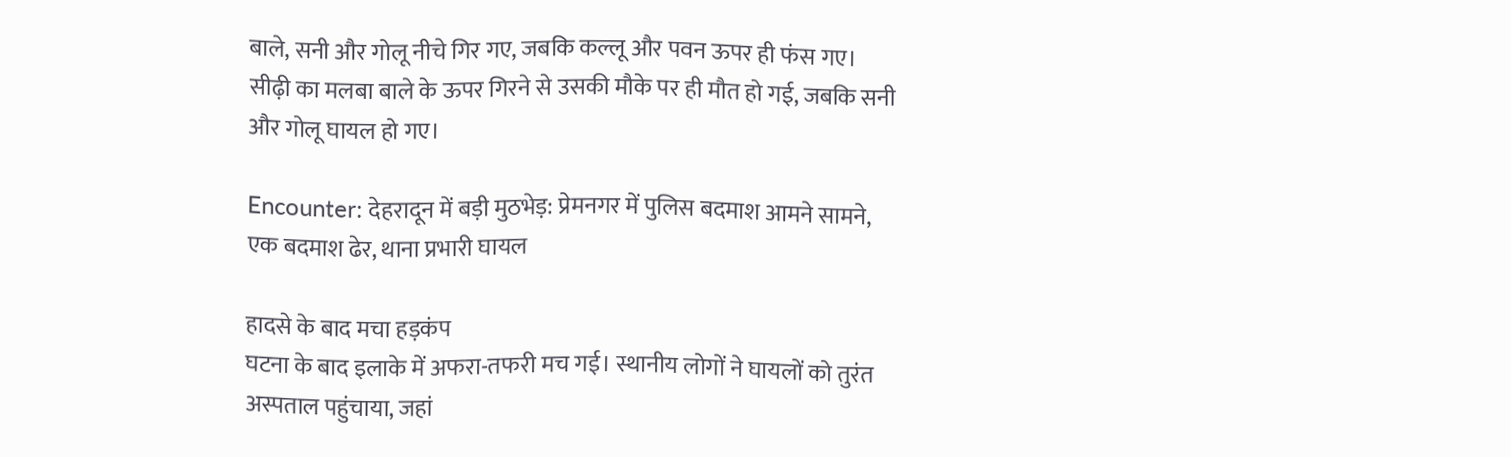बाले, सनी और गोलू नीचे गिर गए, जबकि कल्लू और पवन ऊपर ही फंस गए। सीढ़ी का मलबा बाले के ऊपर गिरने से उसकी मौके पर ही मौत हो गई, जबकि सनी और गोलू घायल हो गए।

Encounter: देहरादून में बड़ी मुठभेड़: प्रेमनगर में पुलिस बदमाश आमने सामने, एक बदमाश ढेर, थाना प्रभारी घायल

हादसे के बाद मचा हड़कंप
घटना के बाद इलाके में अफरा-तफरी मच गई। स्थानीय लोगों ने घायलों को तुरंत अस्पताल पहुंचाया, जहां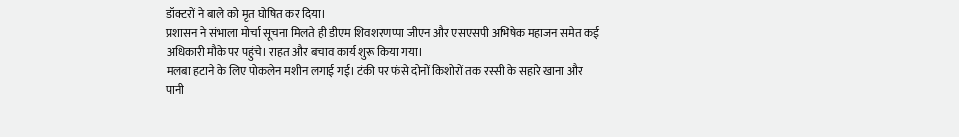डॉक्टरों ने बाले को मृत घोषित कर दिया।
प्रशासन ने संभाला मोर्चा सूचना मिलते ही डीएम शिवशरणप्पा जीएन और एसएसपी अभिषेक महाजन समेत कई अधिकारी मौके पर पहुंचे। राहत और बचाव कार्य शुरू किया गया।
मलबा हटाने के लिए पोकलेन मशीन लगाई गई। टंकी पर फंसे दोनों किशोरों तक रस्सी के सहारे खाना और पानी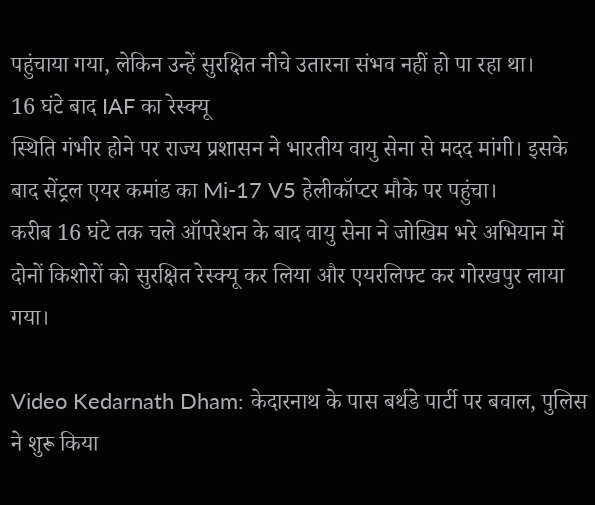पहुंचाया गया, लेकिन उन्हें सुरक्षित नीचे उतारना संभव नहीं हो पा रहा था।
16 घंटे बाद IAF का रेस्क्यू
स्थिति गंभीर होने पर राज्य प्रशासन ने भारतीय वायु सेना से मदद मांगी। इसके बाद सेंट्रल एयर कमांड का Mi-17 V5 हेलीकॉप्टर मौके पर पहुंचा।
करीब 16 घंटे तक चले ऑपरेशन के बाद वायु सेना ने जोखिम भरे अभियान में दोनों किशोरों को सुरक्षित रेस्क्यू कर लिया और एयरलिफ्ट कर गोरखपुर लाया गया।

Video Kedarnath Dham: केदारनाथ के पास बर्थडे पार्टी पर बवाल, पुलिस ने शुरू किया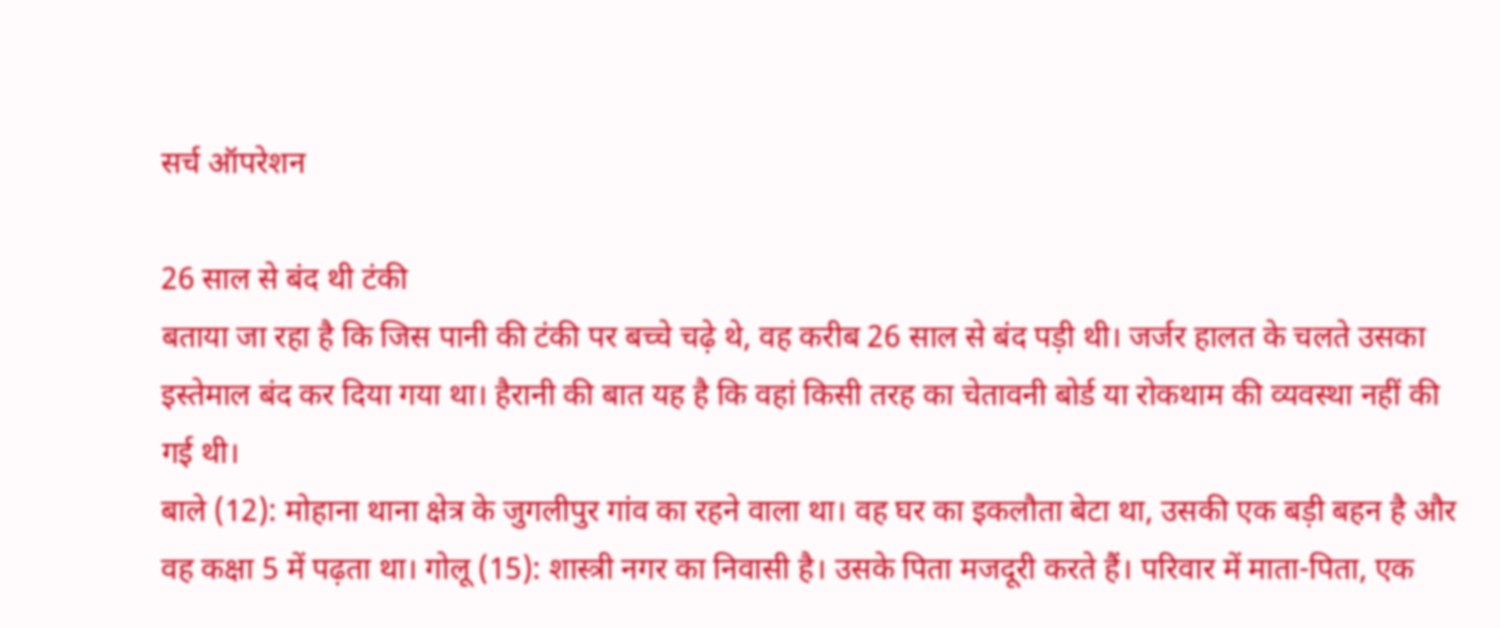सर्च ऑपरेशन

26 साल से बंद थी टंकी
बताया जा रहा है कि जिस पानी की टंकी पर बच्चे चढ़े थे, वह करीब 26 साल से बंद पड़ी थी। जर्जर हालत के चलते उसका इस्तेमाल बंद कर दिया गया था। हैरानी की बात यह है कि वहां किसी तरह का चेतावनी बोर्ड या रोकथाम की व्यवस्था नहीं की गई थी।
बाले (12): मोहाना थाना क्षेत्र के जुगलीपुर गांव का रहने वाला था। वह घर का इकलौता बेटा था, उसकी एक बड़ी बहन है और वह कक्षा 5 में पढ़ता था। गोलू (15): शास्त्री नगर का निवासी है। उसके पिता मजदूरी करते हैं। परिवार में माता-पिता, एक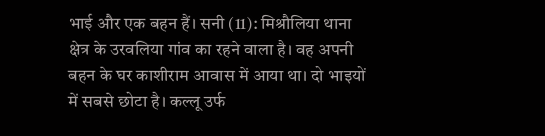भाई और एक बहन हैं। सनी (11): मिश्रौलिया थाना क्षेत्र के उरवलिया गांव का रहने वाला है। वह अपनी बहन के घर काशीराम आवास में आया था। दो भाइयों में सबसे छोटा है। कल्लू उर्फ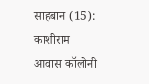साहबान (15): काशीराम आवास कॉलोनी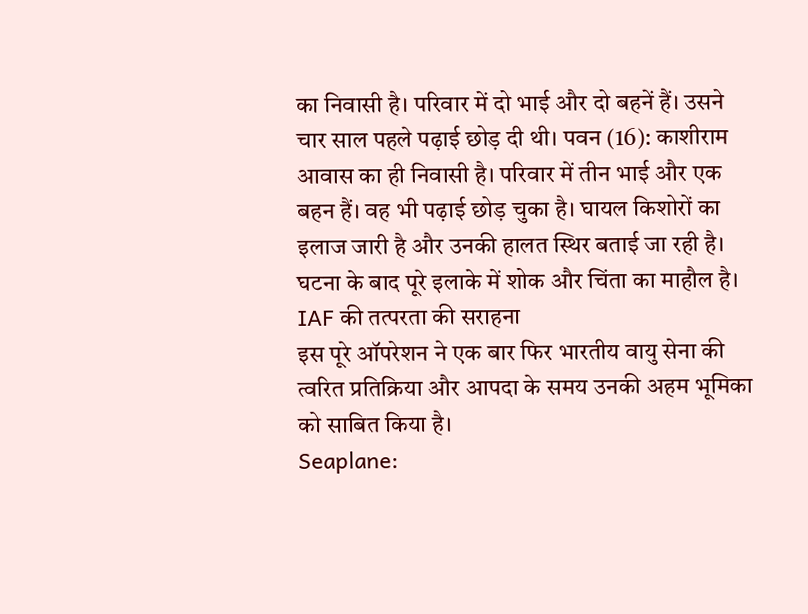का निवासी है। परिवार में दो भाई और दो बहनें हैं। उसने चार साल पहले पढ़ाई छोड़ दी थी। पवन (16): काशीराम आवास का ही निवासी है। परिवार में तीन भाई और एक बहन हैं। वह भी पढ़ाई छोड़ चुका है। घायल किशोरों का इलाज जारी है और उनकी हालत स्थिर बताई जा रही है। घटना के बाद पूरे इलाके में शोक और चिंता का माहौल है।
IAF की तत्परता की सराहना
इस पूरे ऑपरेशन ने एक बार फिर भारतीय वायु सेना की त्वरित प्रतिक्रिया और आपदा के समय उनकी अहम भूमिका को साबित किया है।
Seaplane: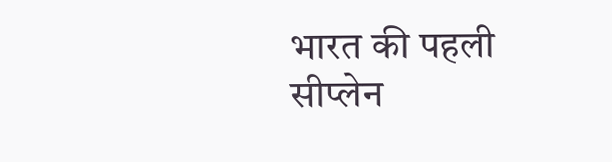भारत की पहली सीप्लेन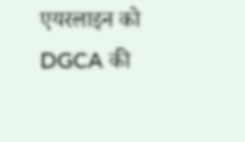एयरलाइन को DGCA की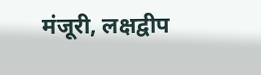मंजूरी, लक्षद्वीप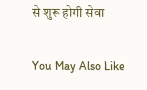से शुरू होगी सेवा

You May Also Like